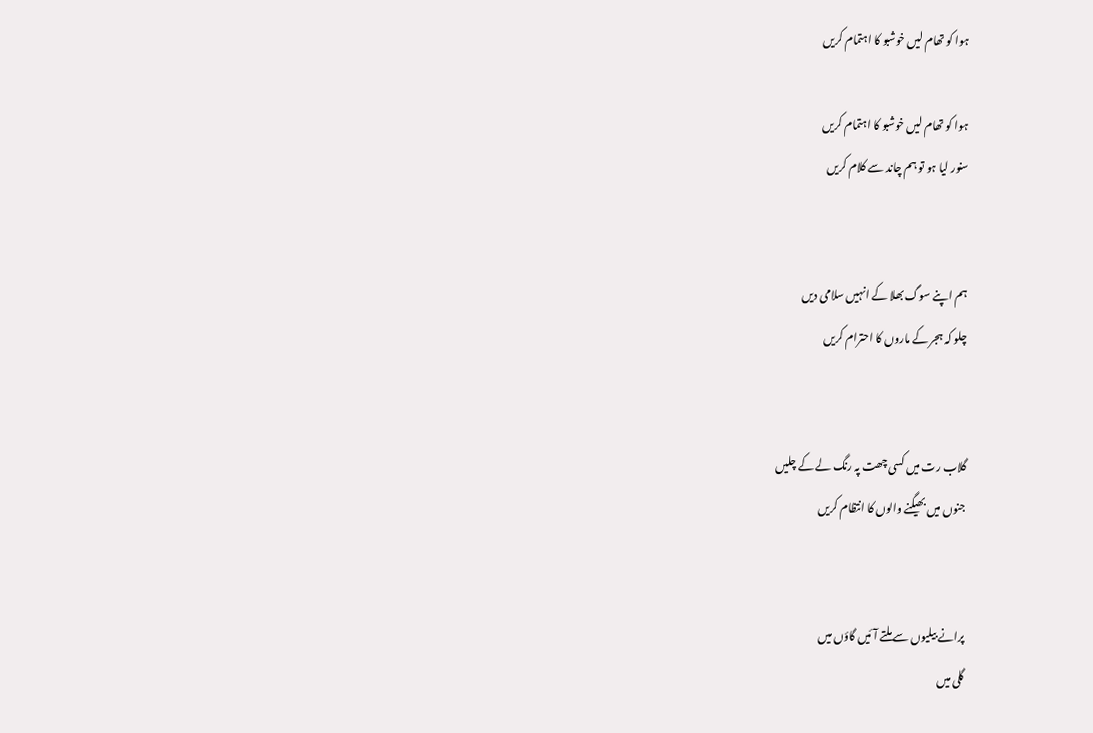ہوا کو تھام لیں خوشبو کا اہتمام کریں

ہوا کو تھام لیں خوشبو کا اہتمام کریں
سنور لیا ہو تو ہم چاند سے کلام کریں


ہم اپنے سوگ بھلا کے انہیں سلامی دیں
چلو کہ ہجر کے ماروں کا احترام کریں


گلاب رت میں کسی چھت پہ رنگ لے کے چلیں
جنوں میں بھیگنے والوں کا انتظام کریں


پرانے بیلیوں سے ملتے آئیں گاؤں میں
گلی میں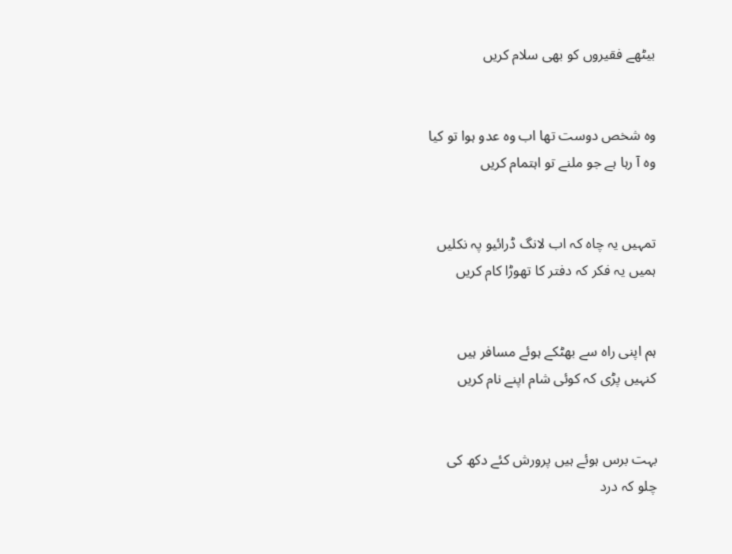بیٹھے فقیروں کو بھی سلام کریں


وہ شخص دوست تھا اب وہ عدو ہوا تو کیا
وہ آ رہا ہے جو ملنے تو اہتمام کریں


تمہیں یہ چاہ کہ اب لانگ ڈرائیو پہ نکلیں
ہمیں یہ فکر کہ دفتر کا تھوڑا کام کریں


ہم اپنی راہ سے بھٹکے ہوئے مسافر ہیں
کنہیں پڑی کہ کوئی شام اپنے نام کریں


بہت برس ہوئے ہیں پرورش کئے دکھ کی
چلو کہ درد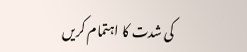کی شدت کا اہتمام کریں